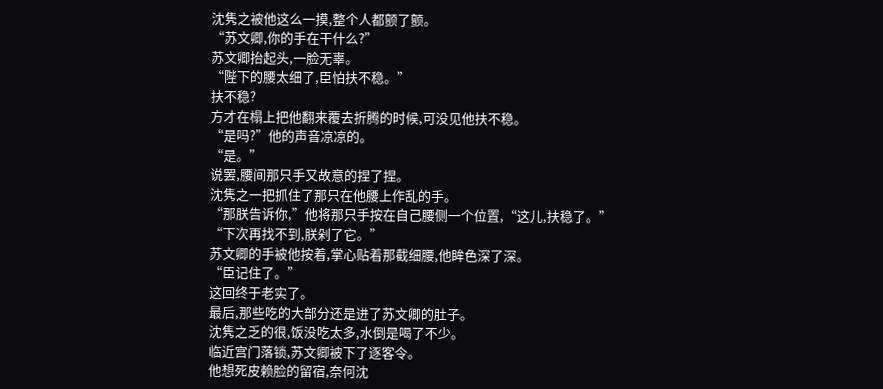沈隽之被他这么一摸,整个人都颤了颤。
“苏文卿,你的手在干什么?”
苏文卿抬起头,一脸无辜。
“陛下的腰太细了,臣怕扶不稳。”
扶不稳?
方才在榻上把他翻来覆去折腾的时候,可没见他扶不稳。
“是吗?”他的声音凉凉的。
“是。”
说罢,腰间那只手又故意的捏了捏。
沈隽之一把抓住了那只在他腰上作乱的手。
“那朕告诉你,”他将那只手按在自己腰侧一个位置,“这儿,扶稳了。”
“下次再找不到,朕剁了它。”
苏文卿的手被他按着,掌心贴着那截细腰,他眸色深了深。
“臣记住了。”
这回终于老实了。
最后,那些吃的大部分还是进了苏文卿的肚子。
沈隽之乏的很,饭没吃太多,水倒是喝了不少。
临近宫门落锁,苏文卿被下了逐客令。
他想死皮赖脸的留宿,奈何沈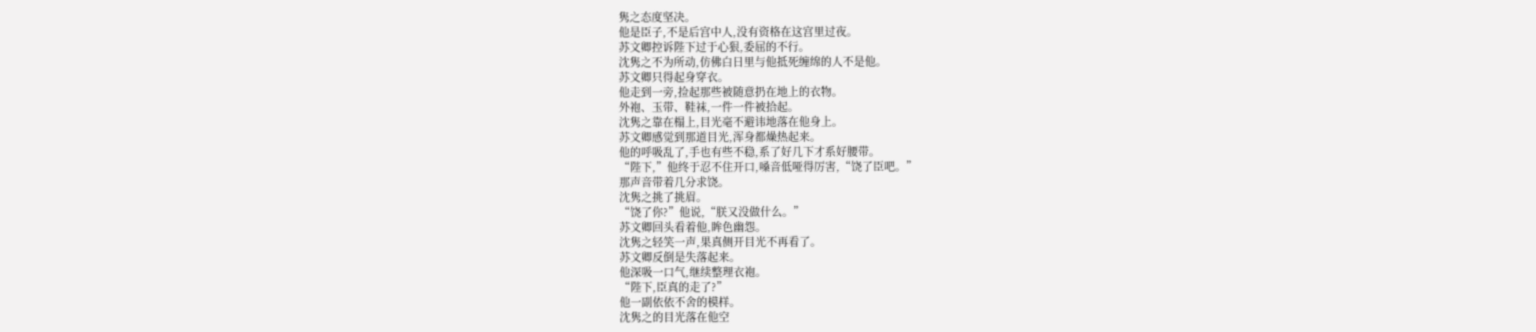隽之态度坚决。
他是臣子,不是后宫中人,没有资格在这宫里过夜。
苏文卿控诉陛下过于心狠,委屈的不行。
沈隽之不为所动,仿佛白日里与他抵死缠绵的人不是他。
苏文卿只得起身穿衣。
他走到一旁,捡起那些被随意扔在地上的衣物。
外袍、玉带、鞋袜,一件一件被拾起。
沈隽之靠在榻上,目光毫不避讳地落在他身上。
苏文卿感觉到那道目光,浑身都燥热起来。
他的呼吸乱了,手也有些不稳,系了好几下才系好腰带。
“陛下,”他终于忍不住开口,嗓音低哑得厉害,“饶了臣吧。”
那声音带着几分求饶。
沈隽之挑了挑眉。
“饶了你?”他说,“朕又没做什么。”
苏文卿回头看着他,眸色幽怨。
沈隽之轻笑一声,果真侧开目光不再看了。
苏文卿反倒是失落起来。
他深吸一口气,继续整理衣袍。
“陛下,臣真的走了?”
他一副依依不舍的模样。
沈隽之的目光落在他空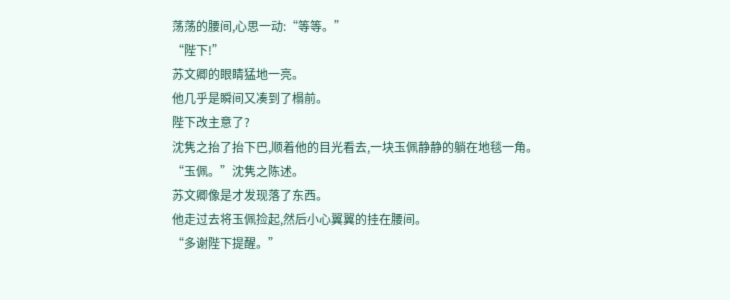荡荡的腰间,心思一动:“等等。”
“陛下!”
苏文卿的眼睛猛地一亮。
他几乎是瞬间又凑到了榻前。
陛下改主意了?
沈隽之抬了抬下巴,顺着他的目光看去,一块玉佩静静的躺在地毯一角。
“玉佩。”沈隽之陈述。
苏文卿像是才发现落了东西。
他走过去将玉佩捡起,然后小心翼翼的挂在腰间。
“多谢陛下提醒。”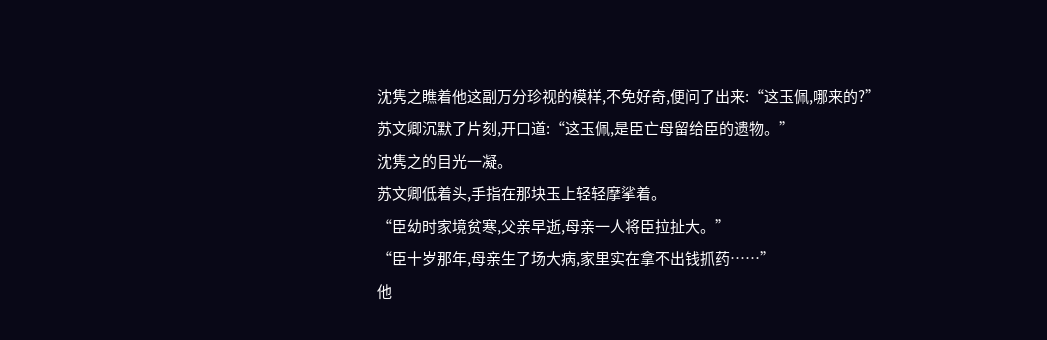沈隽之瞧着他这副万分珍视的模样,不免好奇,便问了出来:“这玉佩,哪来的?”
苏文卿沉默了片刻,开口道:“这玉佩,是臣亡母留给臣的遗物。”
沈隽之的目光一凝。
苏文卿低着头,手指在那块玉上轻轻摩挲着。
“臣幼时家境贫寒,父亲早逝,母亲一人将臣拉扯大。”
“臣十岁那年,母亲生了场大病,家里实在拿不出钱抓药……”
他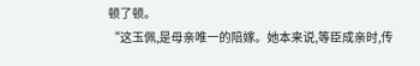顿了顿。
“这玉佩,是母亲唯一的陪嫁。她本来说,等臣成亲时,传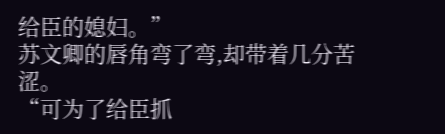给臣的媳妇。”
苏文卿的唇角弯了弯,却带着几分苦涩。
“可为了给臣抓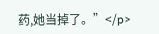药,她当掉了。”</p>